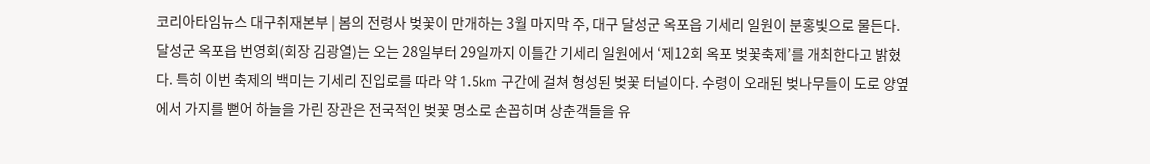코리아타임뉴스 대구취재본부 | 봄의 전령사 벚꽃이 만개하는 3월 마지막 주, 대구 달성군 옥포읍 기세리 일원이 분홍빛으로 물든다. 달성군 옥포읍 번영회(회장 김광열)는 오는 28일부터 29일까지 이틀간 기세리 일원에서 ‘제12회 옥포 벚꽃축제’를 개최한다고 밝혔다. 특히 이번 축제의 백미는 기세리 진입로를 따라 약 1.5km 구간에 걸쳐 형성된 벚꽃 터널이다. 수령이 오래된 벚나무들이 도로 양옆에서 가지를 뻗어 하늘을 가린 장관은 전국적인 벚꽃 명소로 손꼽히며 상춘객들을 유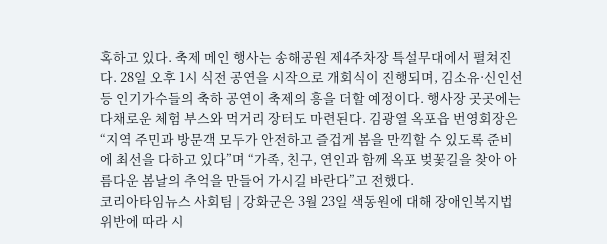혹하고 있다. 축제 메인 행사는 송해공원 제4주차장 특설무대에서 펼쳐진다. 28일 오후 1시 식전 공연을 시작으로 개회식이 진행되며, 김소유·신인선 등 인기가수들의 축하 공연이 축제의 흥을 더할 예정이다. 행사장 곳곳에는 다채로운 체험 부스와 먹거리 장터도 마련된다. 김광열 옥포읍 번영회장은 “지역 주민과 방문객 모두가 안전하고 즐겁게 봄을 만끽할 수 있도록 준비에 최선을 다하고 있다”며 “가족, 친구, 연인과 함께 옥포 벚꽃길을 찾아 아름다운 봄날의 추억을 만들어 가시길 바란다”고 전했다.
코리아타임뉴스 사회팀 | 강화군은 3월 23일 색동원에 대해 장애인복지법 위반에 따라 시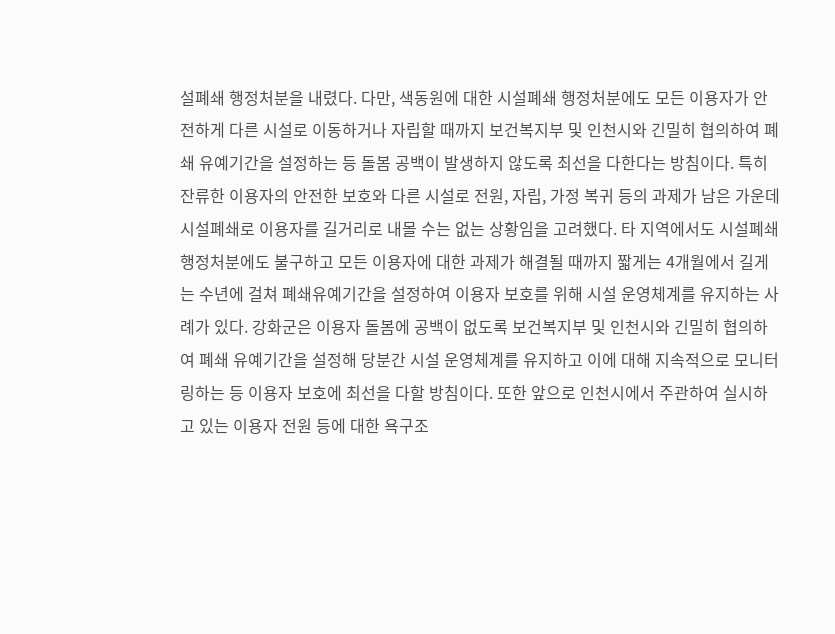설폐쇄 행정처분을 내렸다. 다만, 색동원에 대한 시설폐쇄 행정처분에도 모든 이용자가 안전하게 다른 시설로 이동하거나 자립할 때까지 보건복지부 및 인천시와 긴밀히 협의하여 폐쇄 유예기간을 설정하는 등 돌봄 공백이 발생하지 않도록 최선을 다한다는 방침이다. 특히 잔류한 이용자의 안전한 보호와 다른 시설로 전원, 자립, 가정 복귀 등의 과제가 남은 가운데 시설폐쇄로 이용자를 길거리로 내몰 수는 없는 상황임을 고려했다. 타 지역에서도 시설폐쇄 행정처분에도 불구하고 모든 이용자에 대한 과제가 해결될 때까지 짧게는 4개월에서 길게는 수년에 걸쳐 폐쇄유예기간을 설정하여 이용자 보호를 위해 시설 운영체계를 유지하는 사례가 있다. 강화군은 이용자 돌봄에 공백이 없도록 보건복지부 및 인천시와 긴밀히 협의하여 폐쇄 유예기간을 설정해 당분간 시설 운영체계를 유지하고 이에 대해 지속적으로 모니터링하는 등 이용자 보호에 최선을 다할 방침이다. 또한 앞으로 인천시에서 주관하여 실시하고 있는 이용자 전원 등에 대한 욕구조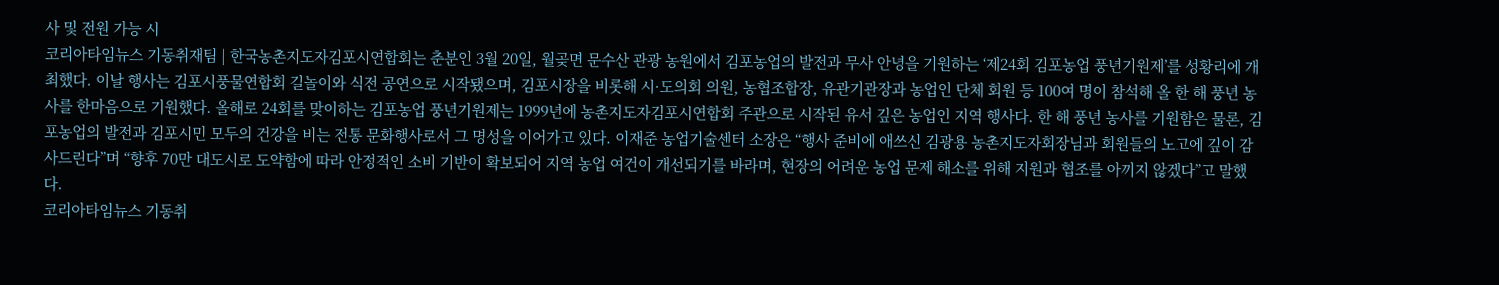사 및 전원 가능 시
코리아타임뉴스 기동취재팀 | 한국농촌지도자김포시연합회는 춘분인 3월 20일, 월곶면 문수산 관광 농원에서 김포농업의 발전과 무사 안녕을 기원하는 ‘제24회 김포농업 풍년기원제’를 성황리에 개최했다. 이날 행사는 김포시풍물연합회 길놀이와 식전 공연으로 시작됐으며, 김포시장을 비롯해 시·도의회 의원, 농협조합장, 유관기관장과 농업인 단체 회원 등 100여 명이 참석해 올 한 해 풍년 농사를 한마음으로 기원했다. 올해로 24회를 맞이하는 김포농업 풍년기원제는 1999년에 농촌지도자김포시연합회 주관으로 시작된 유서 깊은 농업인 지역 행사다. 한 해 풍년 농사를 기원함은 물론, 김포농업의 발전과 김포시민 모두의 건강을 비는 전통 문화행사로서 그 명성을 이어가고 있다. 이재준 농업기술센터 소장은 “행사 준비에 애쓰신 김광용 농촌지도자회장님과 회원들의 노고에 깊이 감사드린다”며 “향후 70만 대도시로 도약함에 따라 안정적인 소비 기반이 확보되어 지역 농업 여건이 개선되기를 바라며, 현장의 어려운 농업 문제 해소를 위해 지원과 협조를 아끼지 않겠다”고 말했다.
코리아타임뉴스 기동취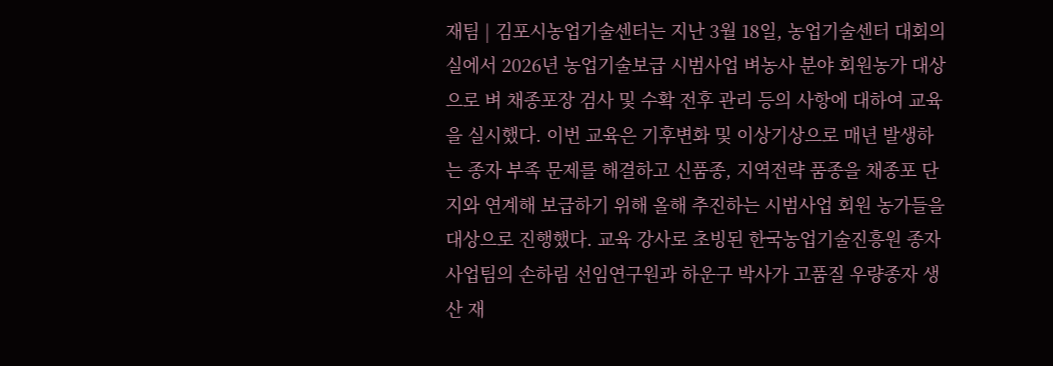재팀 | 김포시농업기술센터는 지난 3월 18일, 농업기술센터 대회의실에서 2026년 농업기술보급 시범사업 벼농사 분야 회원농가 대상으로 벼 채종포장 검사 및 수확 전후 관리 등의 사항에 대하여 교육을 실시했다. 이번 교육은 기후변화 및 이상기상으로 매년 발생하는 종자 부족 문제를 해결하고 신품종, 지역전략 품종을 채종포 단지와 연계해 보급하기 위해 올해 추진하는 시범사업 회원 농가들을 대상으로 진행했다. 교육 강사로 초빙된 한국농업기술진흥원 종자사업팀의 손하림 선임연구원과 하운구 박사가 고품질 우량종자 생산 재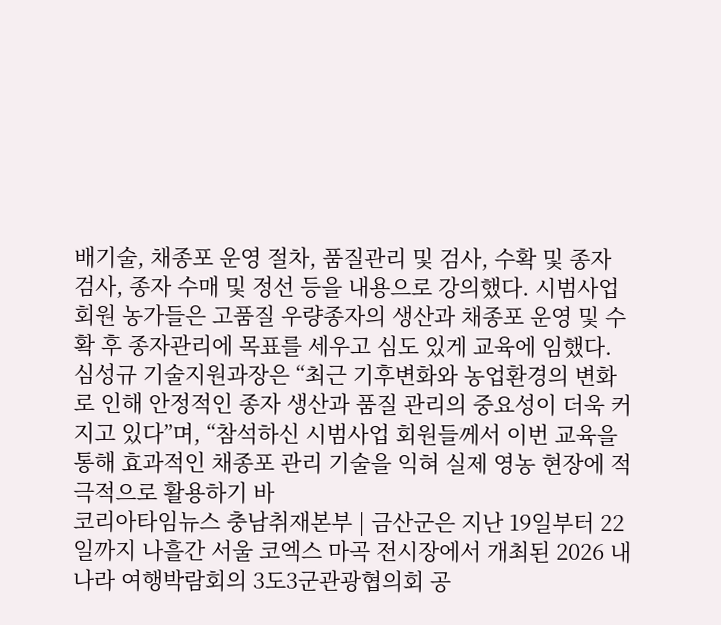배기술, 채종포 운영 절차, 품질관리 및 검사, 수확 및 종자 검사, 종자 수매 및 정선 등을 내용으로 강의했다. 시범사업 회원 농가들은 고품질 우량종자의 생산과 채종포 운영 및 수확 후 종자관리에 목표를 세우고 심도 있게 교육에 임했다. 심성규 기술지원과장은 “최근 기후변화와 농업환경의 변화로 인해 안정적인 종자 생산과 품질 관리의 중요성이 더욱 커지고 있다”며, “참석하신 시범사업 회원들께서 이번 교육을 통해 효과적인 채종포 관리 기술을 익혀 실제 영농 현장에 적극적으로 활용하기 바
코리아타임뉴스 충남취재본부 | 금산군은 지난 19일부터 22일까지 나흘간 서울 코엑스 마곡 전시장에서 개최된 2026 내나라 여행박람회의 3도3군관광협의회 공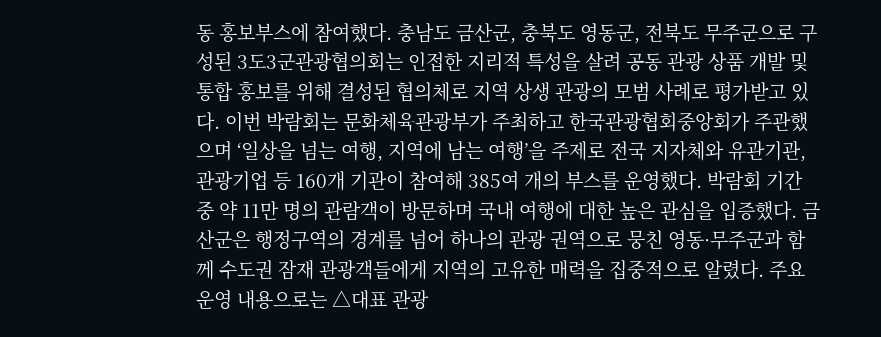동 홍보부스에 참여했다. 충남도 금산군, 충북도 영동군, 전북도 무주군으로 구성된 3도3군관광협의회는 인접한 지리적 특성을 살려 공동 관광 상품 개발 및 통합 홍보를 위해 결성된 협의체로 지역 상생 관광의 모범 사례로 평가받고 있다. 이번 박람회는 문화체육관광부가 주최하고 한국관광협회중앙회가 주관했으며 ‘일상을 넘는 여행, 지역에 남는 여행’을 주제로 전국 지자체와 유관기관, 관광기업 등 160개 기관이 참여해 385여 개의 부스를 운영했다. 박람회 기간 중 약 11만 명의 관람객이 방문하며 국내 여행에 대한 높은 관심을 입증했다. 금산군은 행정구역의 경계를 넘어 하나의 관광 권역으로 뭉친 영동·무주군과 함께 수도권 잠재 관광객들에게 지역의 고유한 매력을 집중적으로 알렸다. 주요 운영 내용으로는 △대표 관광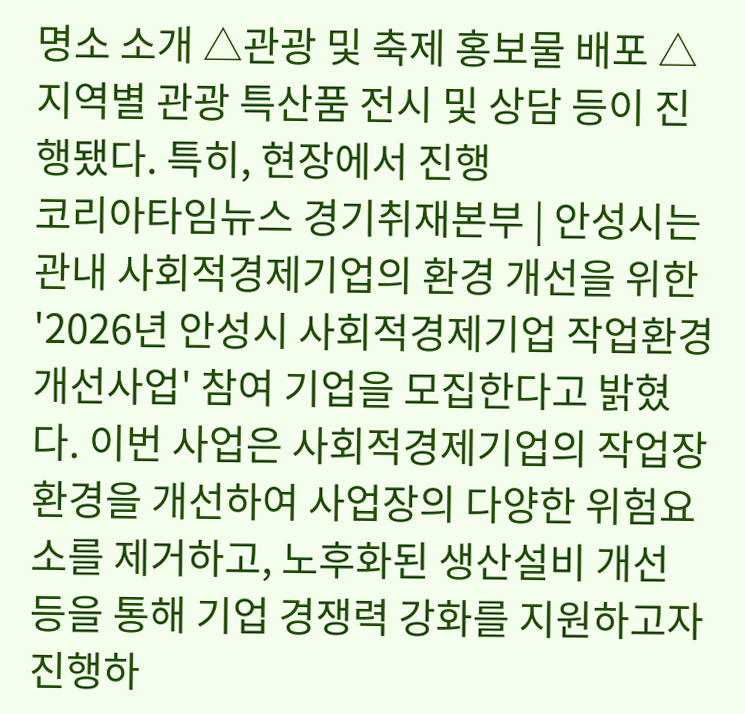명소 소개 △관광 및 축제 홍보물 배포 △지역별 관광 특산품 전시 및 상담 등이 진행됐다. 특히, 현장에서 진행
코리아타임뉴스 경기취재본부 | 안성시는 관내 사회적경제기업의 환경 개선을 위한 '2026년 안성시 사회적경제기업 작업환경 개선사업' 참여 기업을 모집한다고 밝혔다. 이번 사업은 사회적경제기업의 작업장 환경을 개선하여 사업장의 다양한 위험요소를 제거하고, 노후화된 생산설비 개선 등을 통해 기업 경쟁력 강화를 지원하고자 진행하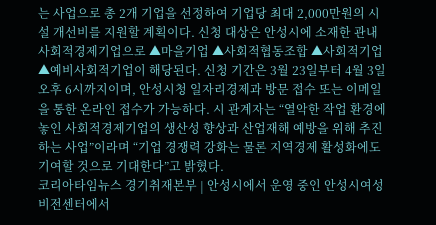는 사업으로 총 2개 기업을 선정하여 기업당 최대 2,000만원의 시설 개선비를 지원할 계획이다. 신청 대상은 안성시에 소재한 관내 사회적경제기업으로 ▲마을기업 ▲사회적협동조합 ▲사회적기업 ▲예비사회적기업이 해당된다. 신청 기간은 3월 23일부터 4월 3일 오후 6시까지이며, 안성시청 일자리경제과 방문 접수 또는 이메일을 통한 온라인 접수가 가능하다. 시 관계자는 “열악한 작업 환경에 놓인 사회적경제기업의 생산성 향상과 산업재해 예방을 위해 추진하는 사업”이라며 “기업 경쟁력 강화는 물론 지역경제 활성화에도 기여할 것으로 기대한다”고 밝혔다.
코리아타임뉴스 경기취재본부 | 안성시에서 운영 중인 안성시여성비전센터에서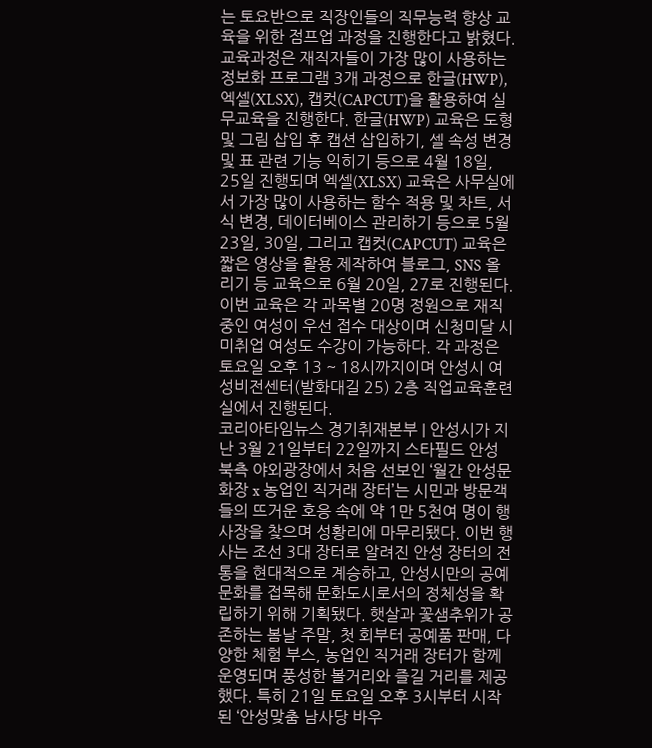는 토요반으로 직장인들의 직무능력 향상 교육을 위한 점프업 과정을 진행한다고 밝혔다. 교육과정은 재직자들이 가장 많이 사용하는 정보화 프로그램 3개 과정으로 한글(HWP), 엑셀(XLSX), 캡컷(CAPCUT)을 활용하여 실무교육을 진행한다. 한글(HWP) 교육은 도형 및 그림 삽입 후 캡션 삽입하기, 셀 속성 변경 및 표 관련 기능 익히기 등으로 4월 18일, 25일 진행되며 엑셀(XLSX) 교육은 사무실에서 가장 많이 사용하는 함수 적용 및 차트, 서식 변경, 데이터베이스 관리하기 등으로 5월 23일, 30일, 그리고 캡컷(CAPCUT) 교육은 짧은 영상을 활용 제작하여 블로그, SNS 올리기 등 교육으로 6월 20일, 27로 진행된다. 이번 교육은 각 과목별 20명 정원으로 재직 중인 여성이 우선 접수 대상이며 신청미달 시 미취업 여성도 수강이 가능하다. 각 과정은 토요일 오후 13 ~ 18시까지이며 안성시 여성비전센터(발화대길 25) 2층 직업교육훈련실에서 진행된다.
코리아타임뉴스 경기취재본부 | 안성시가 지난 3월 21일부터 22일까지 스타필드 안성 북측 야외광장에서 처음 선보인 ‘월간 안성문화장 x 농업인 직거래 장터’는 시민과 방문객들의 뜨거운 호응 속에 약 1만 5천여 명이 행사장을 찾으며 성황리에 마무리됐다. 이번 행사는 조선 3대 장터로 알려진 안성 장터의 전통을 현대적으로 계승하고, 안성시만의 공예문화를 접목해 문화도시로서의 정체성을 확립하기 위해 기획됐다. 햇살과 꽃샘추위가 공존하는 봄날 주말, 첫 회부터 공예품 판매, 다양한 체험 부스, 농업인 직거래 장터가 함께 운영되며 풍성한 볼거리와 즐길 거리를 제공했다. 특히 21일 토요일 오후 3시부터 시작된 ‘안성맞춤 남사당 바우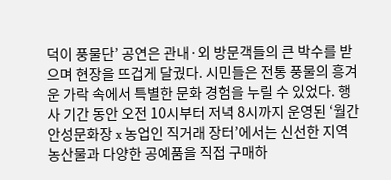덕이 풍물단’ 공연은 관내·외 방문객들의 큰 박수를 받으며 현장을 뜨겁게 달궜다. 시민들은 전통 풍물의 흥겨운 가락 속에서 특별한 문화 경험을 누릴 수 있었다. 행사 기간 동안 오전 10시부터 저녁 8시까지 운영된 ‘월간 안성문화장 x 농업인 직거래 장터’에서는 신선한 지역 농산물과 다양한 공예품을 직접 구매하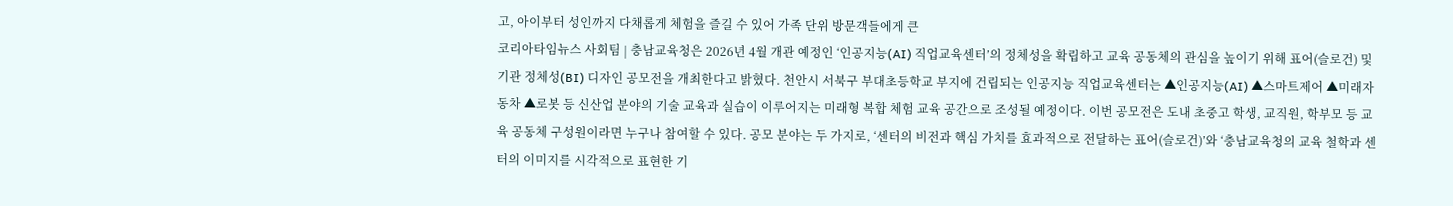고, 아이부터 성인까지 다채롭게 체험을 즐길 수 있어 가족 단위 방문객들에게 큰
코리아타임뉴스 사회팀 | 충남교육청은 2026년 4월 개관 예정인 ‘인공지능(AI) 직업교육센터’의 정체성을 확립하고 교육 공동체의 관심을 높이기 위해 표어(슬로건) 및 기관 정체성(BI) 디자인 공모전을 개최한다고 밝혔다. 천안시 서북구 부대초등학교 부지에 건립되는 인공지능 직업교육센터는 ▲인공지능(AI) ▲스마트제어 ▲미래자동차 ▲로봇 등 신산업 분야의 기술 교육과 실습이 이루어지는 미래형 복합 체험 교육 공간으로 조성될 예정이다. 이번 공모전은 도내 초중고 학생, 교직원, 학부모 등 교육 공동체 구성원이라면 누구나 참여할 수 있다. 공모 분야는 두 가지로, ‘센터의 비전과 핵심 가치를 효과적으로 전달하는 표어(슬로건)’와 ‘충남교육청의 교육 철학과 센터의 이미지를 시각적으로 표현한 기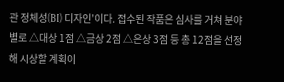관 정체성(BI) 디자인’이다. 접수된 작품은 심사를 거쳐 분야별로 △대상 1점 △금상 2점 △은상 3점 등 총 12점을 선정해 시상할 계획이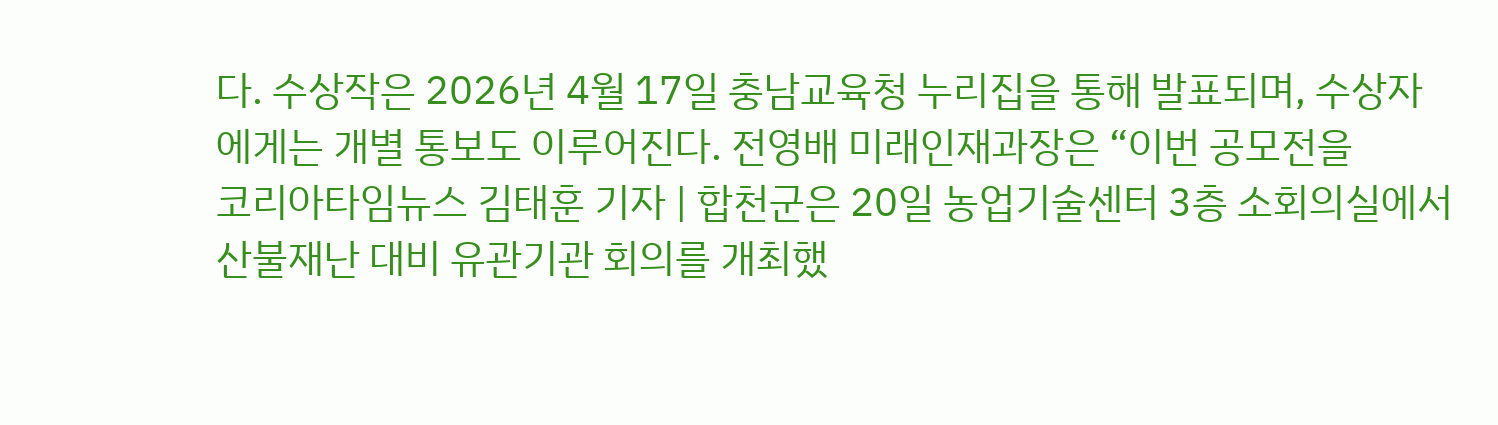다. 수상작은 2026년 4월 17일 충남교육청 누리집을 통해 발표되며, 수상자에게는 개별 통보도 이루어진다. 전영배 미래인재과장은 “이번 공모전을
코리아타임뉴스 김태훈 기자 | 합천군은 20일 농업기술센터 3층 소회의실에서 산불재난 대비 유관기관 회의를 개최했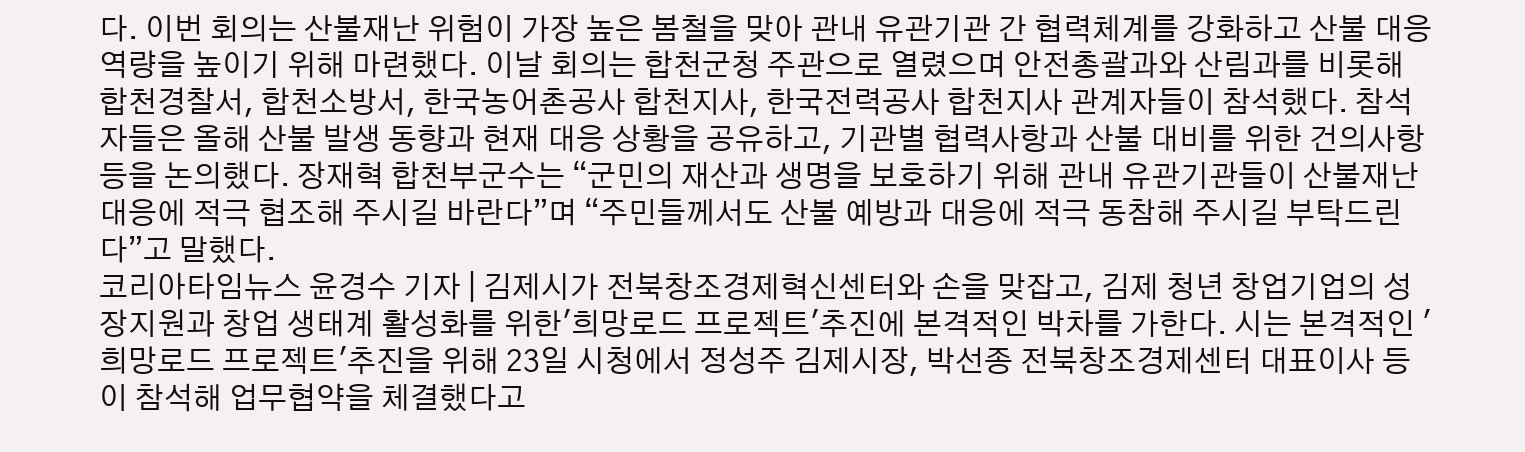다. 이번 회의는 산불재난 위험이 가장 높은 봄철을 맞아 관내 유관기관 간 협력체계를 강화하고 산불 대응 역량을 높이기 위해 마련했다. 이날 회의는 합천군청 주관으로 열렸으며 안전총괄과와 산림과를 비롯해 합천경찰서, 합천소방서, 한국농어촌공사 합천지사, 한국전력공사 합천지사 관계자들이 참석했다. 참석자들은 올해 산불 발생 동향과 현재 대응 상황을 공유하고, 기관별 협력사항과 산불 대비를 위한 건의사항 등을 논의했다. 장재혁 합천부군수는 “군민의 재산과 생명을 보호하기 위해 관내 유관기관들이 산불재난 대응에 적극 협조해 주시길 바란다”며 “주민들께서도 산불 예방과 대응에 적극 동참해 주시길 부탁드린다”고 말했다.
코리아타임뉴스 윤경수 기자 | 김제시가 전북창조경제혁신센터와 손을 맞잡고, 김제 청년 창업기업의 성장지원과 창업 생태계 활성화를 위한'희망로드 프로젝트'추진에 본격적인 박차를 가한다. 시는 본격적인 '희망로드 프로젝트'추진을 위해 23일 시청에서 정성주 김제시장, 박선종 전북창조경제센터 대표이사 등이 참석해 업무협약을 체결했다고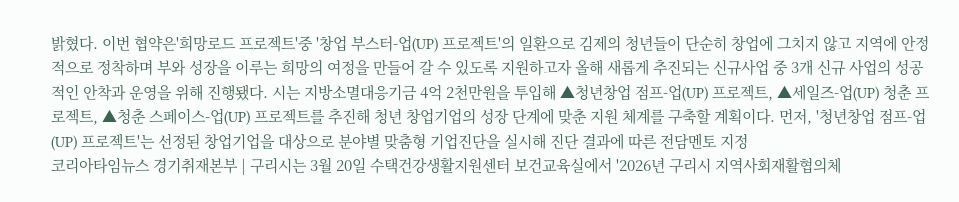밝혔다. 이번 협약은'희망로드 프로젝트'중 '창업 부스터-업(UP) 프로젝트'의 일환으로 김제의 청년들이 단순히 창업에 그치지 않고 지역에 안정적으로 정착하며 부와 성장을 이루는 희망의 여정을 만들어 갈 수 있도록 지원하고자 올해 새롭게 추진되는 신규사업 중 3개 신규 사업의 성공적인 안착과 운영을 위해 진행됐다. 시는 지방소멸대응기금 4억 2천만원을 투입해 ▲청년창업 점프-업(UP) 프로젝트, ▲세일즈-업(UP) 청춘 프로젝트, ▲청춘 스페이스-업(UP) 프로젝트를 추진해 청년 창업기업의 성장 단계에 맞춘 지원 체계를 구축할 계획이다. 먼저, '청년창업 점프-업(UP) 프로젝트'는 선정된 창업기업을 대상으로 분야별 맞춤형 기업진단을 실시해 진단 결과에 따른 전담멘토 지정
코리아타임뉴스 경기취재본부 | 구리시는 3월 20일 수택건강생활지원센터 보건교육실에서 '2026년 구리시 지역사회재활협의체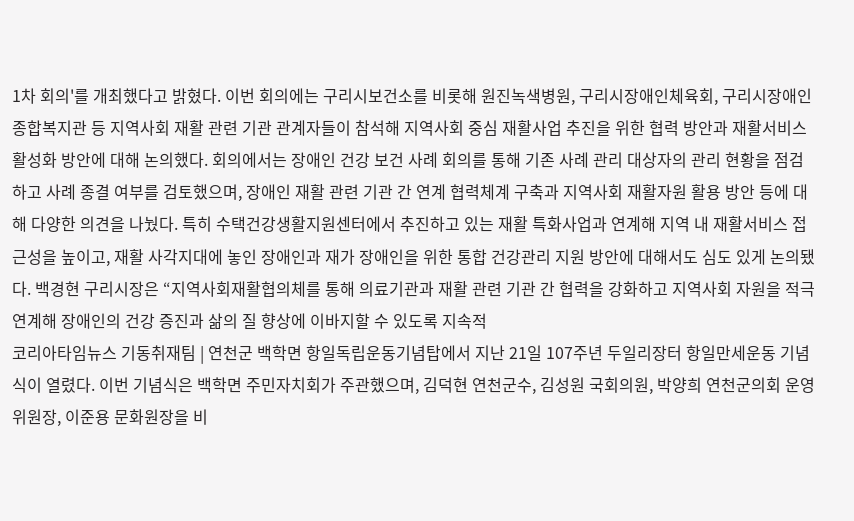1차 회의'를 개최했다고 밝혔다. 이번 회의에는 구리시보건소를 비롯해 원진녹색병원, 구리시장애인체육회, 구리시장애인종합복지관 등 지역사회 재활 관련 기관 관계자들이 참석해 지역사회 중심 재활사업 추진을 위한 협력 방안과 재활서비스 활성화 방안에 대해 논의했다. 회의에서는 장애인 건강 보건 사례 회의를 통해 기존 사례 관리 대상자의 관리 현황을 점검하고 사례 종결 여부를 검토했으며, 장애인 재활 관련 기관 간 연계 협력체계 구축과 지역사회 재활자원 활용 방안 등에 대해 다양한 의견을 나눴다. 특히 수택건강생활지원센터에서 추진하고 있는 재활 특화사업과 연계해 지역 내 재활서비스 접근성을 높이고, 재활 사각지대에 놓인 장애인과 재가 장애인을 위한 통합 건강관리 지원 방안에 대해서도 심도 있게 논의됐다. 백경현 구리시장은 “지역사회재활협의체를 통해 의료기관과 재활 관련 기관 간 협력을 강화하고 지역사회 자원을 적극 연계해 장애인의 건강 증진과 삶의 질 향상에 이바지할 수 있도록 지속적
코리아타임뉴스 기동취재팀 | 연천군 백학면 항일독립운동기념탑에서 지난 21일 107주년 두일리장터 항일만세운동 기념식이 열렸다. 이번 기념식은 백학면 주민자치회가 주관했으며, 김덕현 연천군수, 김성원 국회의원, 박양희 연천군의회 운영위원장, 이준용 문화원장을 비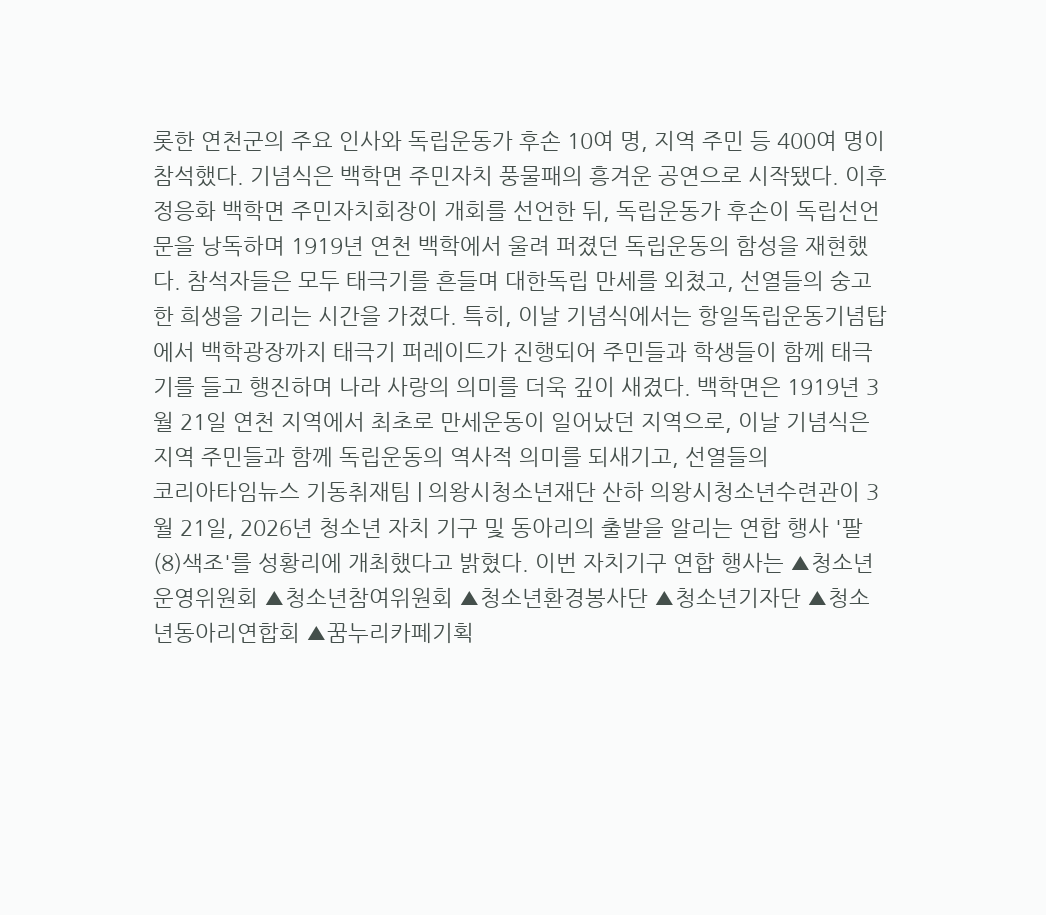롯한 연천군의 주요 인사와 독립운동가 후손 10여 명, 지역 주민 등 400여 명이 참석했다. 기념식은 백학면 주민자치 풍물패의 흥겨운 공연으로 시작됐다. 이후 정응화 백학면 주민자치회장이 개회를 선언한 뒤, 독립운동가 후손이 독립선언문을 낭독하며 1919년 연천 백학에서 울려 퍼졌던 독립운동의 함성을 재현했다. 참석자들은 모두 태극기를 흔들며 대한독립 만세를 외쳤고, 선열들의 숭고한 희생을 기리는 시간을 가졌다. 특히, 이날 기념식에서는 항일독립운동기념탑에서 백학광장까지 태극기 퍼레이드가 진행되어 주민들과 학생들이 함께 태극기를 들고 행진하며 나라 사랑의 의미를 더욱 깊이 새겼다. 백학면은 1919년 3월 21일 연천 지역에서 최초로 만세운동이 일어났던 지역으로, 이날 기념식은 지역 주민들과 함께 독립운동의 역사적 의미를 되새기고, 선열들의
코리아타임뉴스 기동취재팀 | 의왕시청소년재단 산하 의왕시청소년수련관이 3월 21일, 2026년 청소년 자치 기구 및 동아리의 출발을 알리는 연합 행사 '팔(8)색조'를 성황리에 개최했다고 밝혔다. 이번 자치기구 연합 행사는 ▲청소년운영위원회 ▲청소년참여위원회 ▲청소년환경봉사단 ▲청소년기자단 ▲청소년동아리연합회 ▲꿈누리카페기획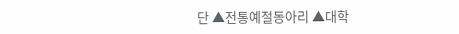단 ▲전통예절동아리 ▲대학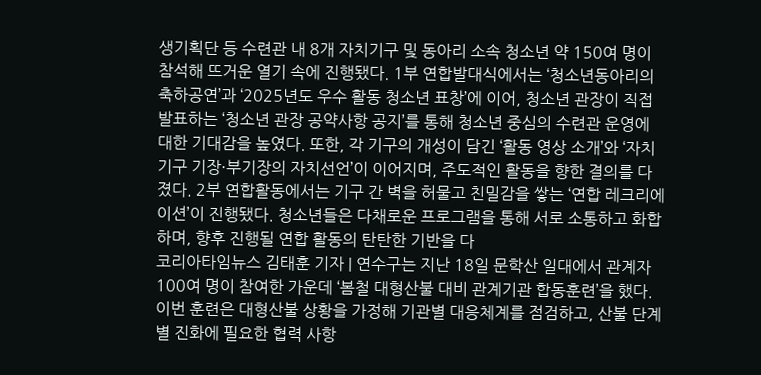생기획단 등 수련관 내 8개 자치기구 및 동아리 소속 청소년 약 150여 명이 참석해 뜨거운 열기 속에 진행됐다. 1부 연합발대식에서는 ‘청소년동아리의 축하공연’과 ‘2025년도 우수 활동 청소년 표창’에 이어, 청소년 관장이 직접 발표하는 ‘청소년 관장 공약사항 공지’를 통해 청소년 중심의 수련관 운영에 대한 기대감을 높였다. 또한, 각 기구의 개성이 담긴 ‘활동 영상 소개’와 ‘자치 기구 기장·부기장의 자치선언’이 이어지며, 주도적인 활동을 향한 결의를 다졌다. 2부 연합활동에서는 기구 간 벽을 허물고 친밀감을 쌓는 ‘연합 레크리에이션’이 진행됐다. 청소년들은 다채로운 프로그램을 통해 서로 소통하고 화합하며, 향후 진행될 연합 활동의 탄탄한 기반을 다
코리아타임뉴스 김태훈 기자 | 연수구는 지난 18일 문학산 일대에서 관계자 100여 명이 참여한 가운데 ‘봄철 대형산불 대비 관계기관 합동훈련’을 했다. 이번 훈련은 대형산불 상황을 가정해 기관별 대응체계를 점검하고, 산불 단계별 진화에 필요한 협력 사항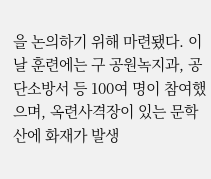을 논의하기 위해 마련됐다. 이날 훈련에는 구 공원녹지과, 공단소방서 등 100여 명이 참여했으며, 옥련사격장이 있는 문학산에 화재가 발생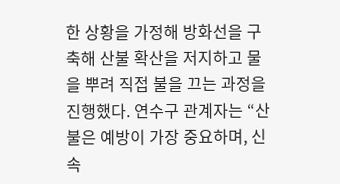한 상황을 가정해 방화선을 구축해 산불 확산을 저지하고 물을 뿌려 직접 불을 끄는 과정을 진행했다. 연수구 관계자는 “산불은 예방이 가장 중요하며, 신속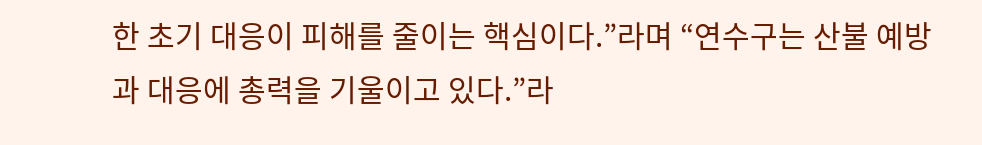한 초기 대응이 피해를 줄이는 핵심이다.”라며 “연수구는 산불 예방과 대응에 총력을 기울이고 있다.”라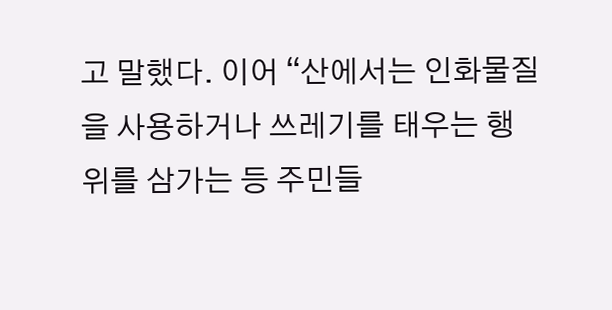고 말했다. 이어 “산에서는 인화물질을 사용하거나 쓰레기를 태우는 행위를 삼가는 등 주민들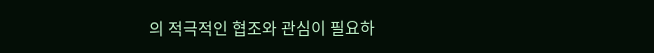의 적극적인 협조와 관심이 필요하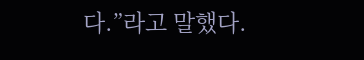다.”라고 말했다.